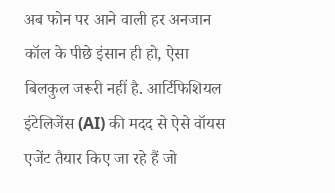अब फोन पर आने वाली हर अनजान कॉल के पीछे इंसान ही हो, ऐसा बिलकुल जरूरी नहीं है. आर्टिफिशियल इंटेलिजेंस (AI) की मदद से ऐसे वॉयस एजेंट तैयार किए जा रहे हैं जो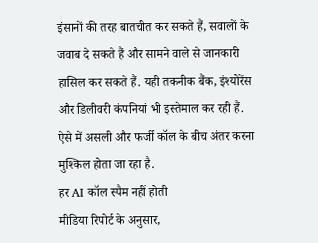इंसानों की तरह बातचीत कर सकते हैं, सवालों के जवाब दे सकते हैं और सामने वाले से जानकारी हासिल कर सकते हैं. यही तकनीक बैंक, इंश्योरेंस और डिलीवरी कंपनियां भी इस्तेमाल कर रही हैं. ऐसे में असली और फर्जी कॉल के बीच अंतर करना मुश्किल होता जा रहा है.
हर AI कॉल स्पैम नहीं होती
मीडिया रिपोर्ट के अनुसार,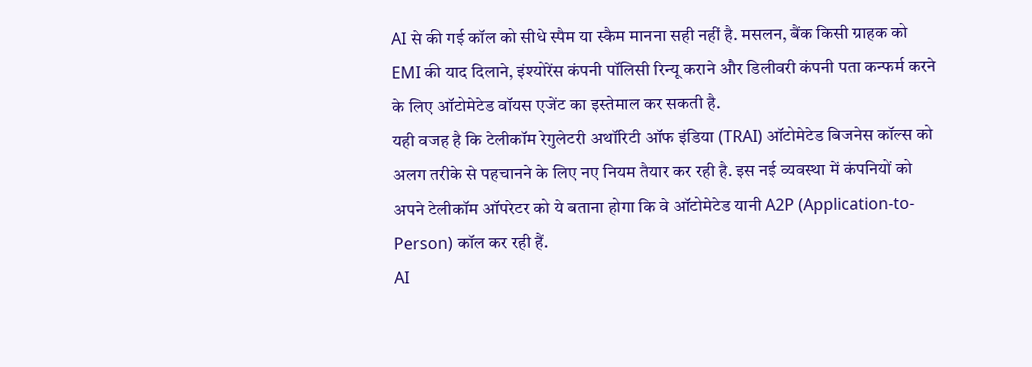AI से की गई कॉल को सीधे स्पैम या स्कैम मानना सही नहीं है. मसलन, बैंक किसी ग्राहक को EMI की याद दिलाने, इंश्योरेंस कंपनी पॉलिसी रिन्यू कराने और डिलीवरी कंपनी पता कन्फर्म करने के लिए ऑटोमेटेड वॉयस एजेंट का इस्तेमाल कर सकती है.
यही वजह है कि टेलीकॉम रेगुलेटरी अथॉरिटी ऑफ इंडिया (TRAI) ऑटोमेटेड बिजनेस कॉल्स को अलग तरीके से पहचानने के लिए नए नियम तैयार कर रही है. इस नई व्यवस्था में कंपनियों को अपने टेलीकॉम ऑपरेटर को ये बताना होगा कि वे ऑटोमेटेड यानी A2P (Application-to-Person) कॉल कर रही हैं.
AI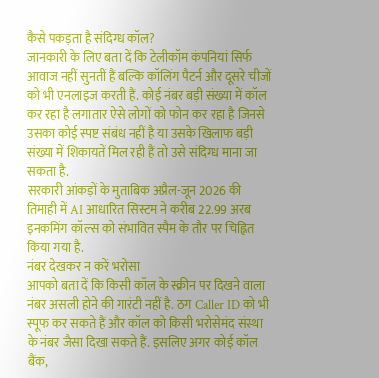कैसे पकड़ता है संदिग्ध कॉल?
जानकारी के लिए बता दें कि टेलीकॉम कंपनियां सिर्फ आवाज नहीं सुनतीं हैं बल्कि कॉलिंग पैटर्न और दूसरे चीजों को भी एनलाइज करती हैं. कोई नंबर बड़ी संख्या में कॉल कर रहा है लगातार ऐसे लोगों को फोन कर रहा है जिनसे उसका कोई स्पष्ट संबंध नहीं है या उसके खिलाफ बड़ी संख्या में शिकायतें मिल रही हैं तो उसे संदिग्ध माना जा सकता है.
सरकारी आंकड़ों के मुताबिक अप्रैल-जून 2026 की तिमाही में AI आधारित सिस्टम ने करीब 22.99 अरब इनकमिंग कॉल्स को संभावित स्पैम के तौर पर चिह्नित किया गया है.
नंबर देखकर न करें भरोसा
आपको बता दें कि किसी कॉल के स्क्रीन पर दिखने वाला नंबर असली होने की गारंटी नहीं है. ठग Caller ID को भी स्पूफ कर सकते हैं और कॉल को किसी भरोसेमंद संस्था के नंबर जैसा दिखा सकते हैं. इसलिए अगर कोई कॉल बैंक,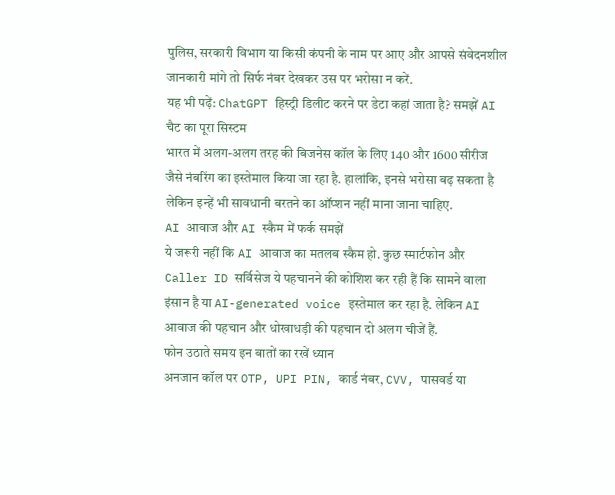पुलिस, सरकारी विभाग या किसी कंपनी के नाम पर आए और आपसे संवेदनशील जानकारी मांगे तो सिर्फ नंबर देखकर उस पर भरोसा न करें.
यह भी पढ़ें: ChatGPT हिस्ट्री डिलीट करने पर डेटा कहां जाता है? समझें AI चैट का पूरा सिस्टम
भारत में अलग-अलग तरह की बिजनेस कॉल के लिए 140 और 1600 सीरीज जैसे नंबरिंग का इस्तेमाल किया जा रहा है. हालांकि, इनसे भरोसा बढ़ सकता है लेकिन इन्हें भी सावधानी बरतने का ऑप्शन नहीं माना जाना चाहिए.
AI आवाज और AI स्कैम में फर्क समझें
ये जरूरी नहीं कि AI आवाज का मतलब स्कैम हो. कुछ स्मार्टफोन और Caller ID सर्विसेज ये पहचानने की कोशिश कर रही हैं कि सामने वाला इंसान है या AI-generated voice इस्तेमाल कर रहा है. लेकिन AI आवाज की पहचान और धोखाधड़ी की पहचान दो अलग चीजें हैं.
फोन उठाते समय इन बातों का रखें ध्यान
अनजान कॉल पर OTP, UPI PIN, कार्ड नंबर, CVV, पासवर्ड या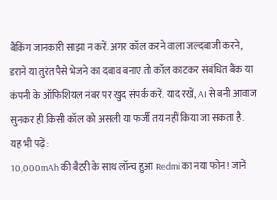बैंकिंग जानकारी साझा न करें. अगर कॉल करने वाला जल्दबाजी करने, डराने या तुरंत पैसे भेजने का दबाव बनाए तो कॉल काटकर संबंधित बैंक या कंपनी के ऑफिशियल नंबर पर खुद संपर्क करें. याद रखें, AI से बनी आवाज सुनकर ही किसी कॉल को असली या फर्जी तय नहीं किया जा सकता है.
यह भी पढ़ें:
10,000mAh की बैटरी के साथ लॉन्च हुआ Redmi का नया फोन! जानें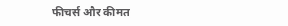फीचर्स और कीमत